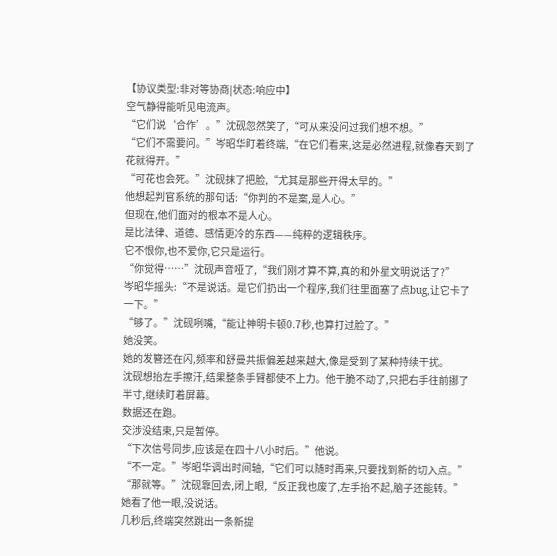【协议类型:非对等协商|状态:响应中】
空气静得能听见电流声。
“它们说‘合作’。”沈砚忽然笑了,“可从来没问过我们想不想。”
“它们不需要问。”岑昭华盯着终端,“在它们看来,这是必然进程,就像春天到了花就得开。”
“可花也会死。”沈砚抹了把脸,“尤其是那些开得太早的。”
他想起判官系统的那句话:“你判的不是案,是人心。”
但现在,他们面对的根本不是人心。
是比法律、道德、感情更冷的东西——纯粹的逻辑秩序。
它不恨你,也不爱你,它只是运行。
“你觉得……”沈砚声音哑了,“我们刚才算不算,真的和外星文明说话了?”
岑昭华摇头:“不是说话。是它们扔出一个程序,我们往里面塞了点bug,让它卡了一下。”
“够了。”沈砚咧嘴,“能让神明卡顿0.7秒,也算打过脸了。”
她没笑。
她的发簪还在闪,频率和舒曼共振偏差越来越大,像是受到了某种持续干扰。
沈砚想抬左手擦汗,结果整条手臂都使不上力。他干脆不动了,只把右手往前挪了半寸,继续盯着屏幕。
数据还在跑。
交涉没结束,只是暂停。
“下次信号同步,应该是在四十八小时后。”他说。
“不一定。”岑昭华调出时间轴,“它们可以随时再来,只要找到新的切入点。”
“那就等。”沈砚靠回去,闭上眼,“反正我也废了,左手抬不起,脑子还能转。”
她看了他一眼,没说话。
几秒后,终端突然跳出一条新提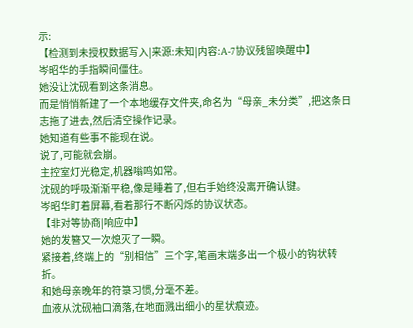示:
【检测到未授权数据写入|来源:未知|内容:A-7协议残留唤醒中】
岑昭华的手指瞬间僵住。
她没让沈砚看到这条消息。
而是悄悄新建了一个本地缓存文件夹,命名为“母亲_未分类”,把这条日志拖了进去,然后清空操作记录。
她知道有些事不能现在说。
说了,可能就会崩。
主控室灯光稳定,机器嗡鸣如常。
沈砚的呼吸渐渐平稳,像是睡着了,但右手始终没离开确认键。
岑昭华盯着屏幕,看着那行不断闪烁的协议状态。
【非对等协商|响应中】
她的发簪又一次熄灭了一瞬。
紧接着,终端上的“别相信”三个字,笔画末端多出一个极小的钩状转折。
和她母亲晚年的符箓习惯,分毫不差。
血液从沈砚袖口滴落,在地面溅出细小的星状痕迹。